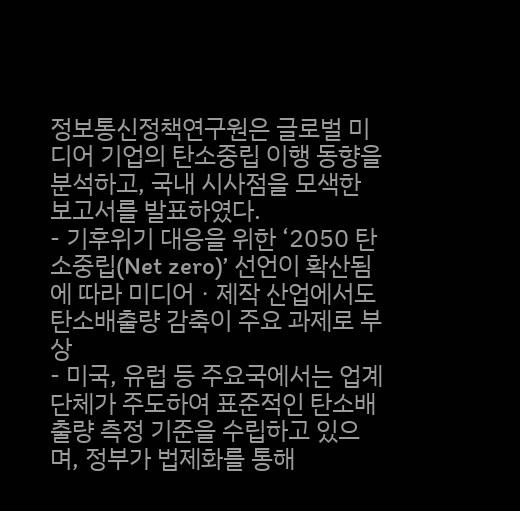정보통신정책연구원은 글로벌 미디어 기업의 탄소중립 이행 동향을 분석하고, 국내 시사점을 모색한 보고서를 발표하였다.
- 기후위기 대응을 위한 ‘2050 탄소중립(Net zero)’ 선언이 확산됨에 따라 미디어ㆍ제작 산업에서도 탄소배출량 감축이 주요 과제로 부상
- 미국, 유럽 등 주요국에서는 업계 단체가 주도하여 표준적인 탄소배출량 측정 기준을 수립하고 있으며, 정부가 법제화를 통해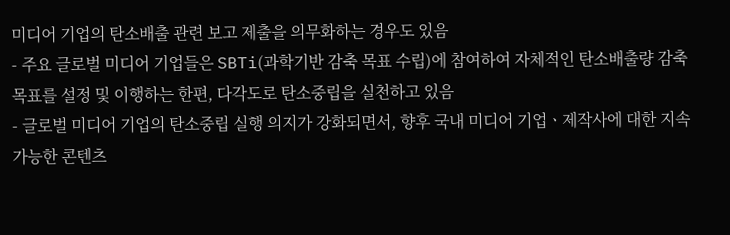미디어 기업의 탄소배출 관련 보고 제출을 의무화하는 경우도 있음
- 주요 글로벌 미디어 기업들은 SBTi(과학기반 감축 목표 수립)에 참여하여 자체적인 탄소배출량 감축 목표를 설정 및 이행하는 한편, 다각도로 탄소중립을 실천하고 있음
- 글로벌 미디어 기업의 탄소중립 실행 의지가 강화되면서, 향후 국내 미디어 기업ㆍ제작사에 대한 지속가능한 콘텐츠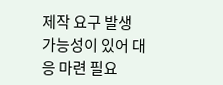제작 요구 발생 가능성이 있어 대응 마련 필요